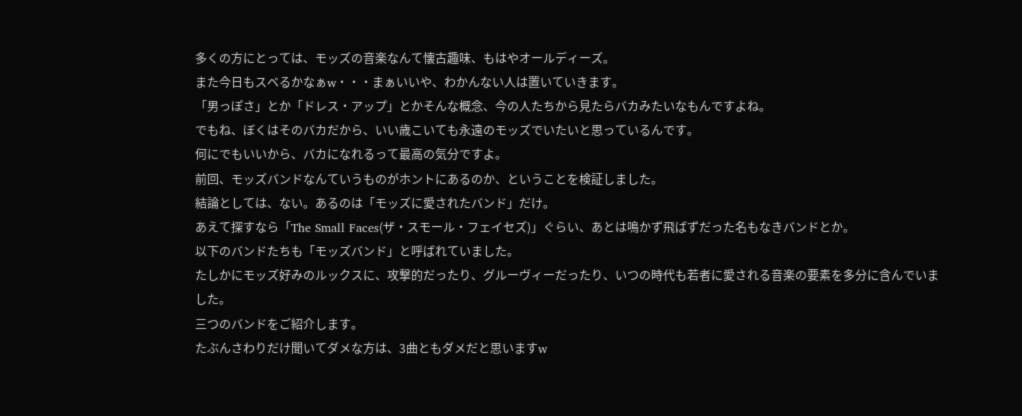多くの方にとっては、モッズの音楽なんて懐古趣味、もはやオールディーズ。
また今日もスベるかなぁw・・・まぁいいや、わかんない人は置いていきます。
「男っぽさ」とか「ドレス・アップ」とかそんな概念、今の人たちから見たらバカみたいなもんですよね。
でもね、ぼくはそのバカだから、いい歳こいても永遠のモッズでいたいと思っているんです。
何にでもいいから、バカになれるって最高の気分ですよ。
前回、モッズバンドなんていうものがホントにあるのか、ということを検証しました。
結論としては、ない。あるのは「モッズに愛されたバンド」だけ。
あえて探すなら「The Small Faces(ザ・スモール・フェイセズ)」ぐらい、あとは鳴かず飛ばずだった名もなきバンドとか。
以下のバンドたちも「モッズバンド」と呼ばれていました。
たしかにモッズ好みのルックスに、攻撃的だったり、グルーヴィーだったり、いつの時代も若者に愛される音楽の要素を多分に含んでいました。
三つのバンドをご紹介します。
たぶんさわりだけ聞いてダメな方は、3曲ともダメだと思いますw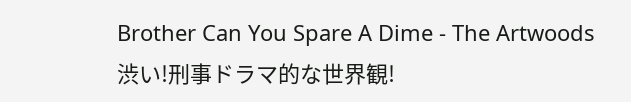Brother Can You Spare A Dime - The Artwoods
渋い!刑事ドラマ的な世界観!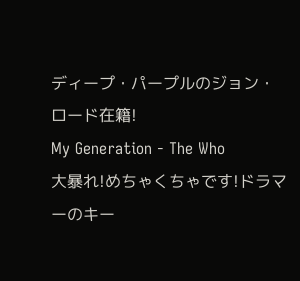ディープ・パープルのジョン・ロード在籍!
My Generation - The Who
大暴れ!めちゃくちゃです!ドラマーのキー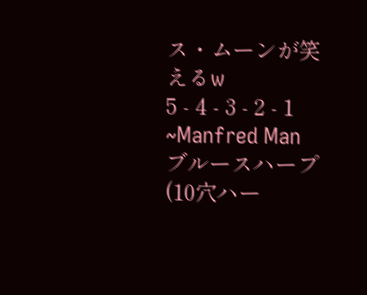ス・ムーンが笑えるw
5 - 4 - 3 - 2 - 1 ~Manfred Man
ブルースハープ(10穴ハー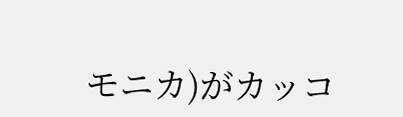モニカ)がカッコ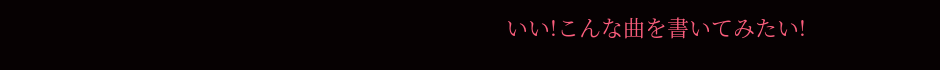いい!こんな曲を書いてみたい!